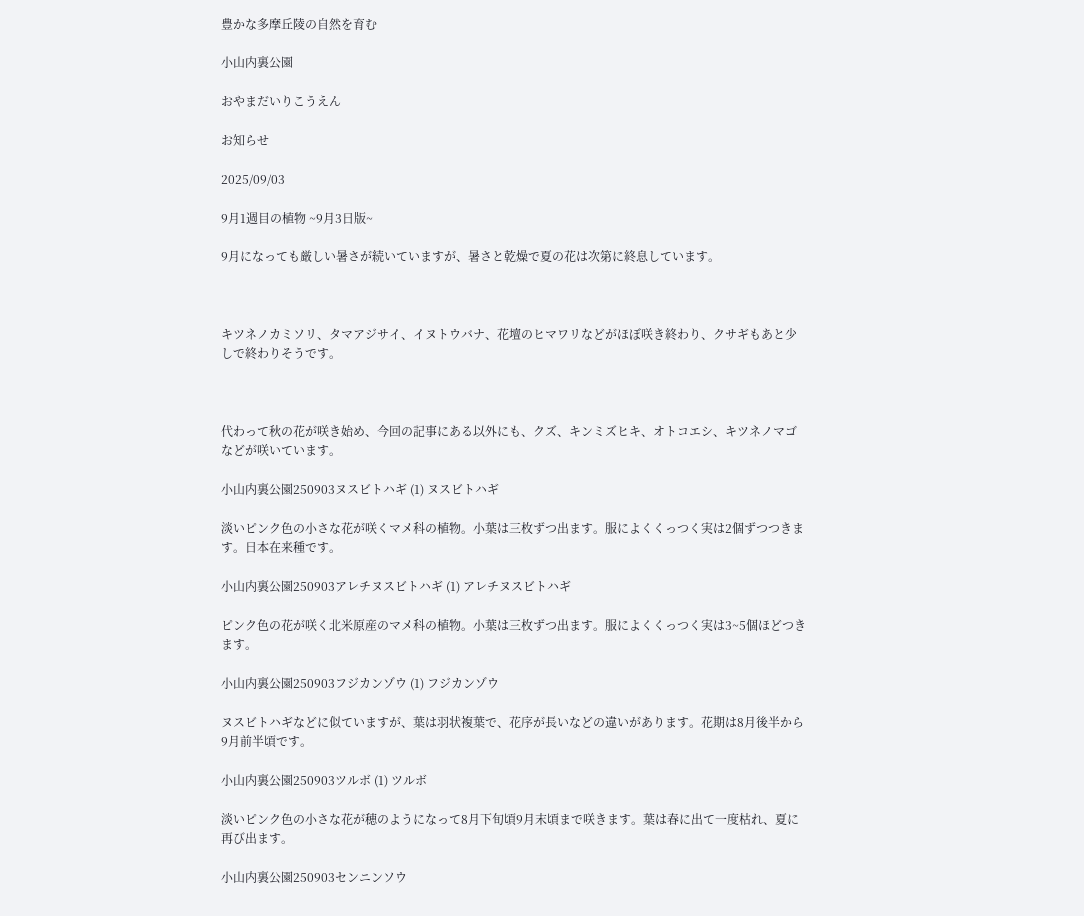豊かな多摩丘陵の自然を育む

小山内裏公園

おやまだいりこうえん

お知らせ

2025/09/03

9月1週目の植物 ~9月3日版~

9月になっても厳しい暑さが続いていますが、暑さと乾燥で夏の花は次第に終息しています。



キツネノカミソリ、タマアジサイ、イヌトウバナ、花壇のヒマワリなどがほぼ咲き終わり、クサギもあと少しで終わりそうです。



代わって秋の花が咲き始め、今回の記事にある以外にも、クズ、キンミズヒキ、オトコエシ、キツネノマゴなどが咲いています。

小山内裏公園250903ヌスビトハギ (1) ヌスビトハギ

淡いピンク色の小さな花が咲くマメ科の植物。小葉は三枚ずつ出ます。服によくくっつく実は2個ずつつきます。日本在来種です。

小山内裏公園250903アレチヌスビトハギ (1) アレチヌスビトハギ

ピンク色の花が咲く北米原産のマメ科の植物。小葉は三枚ずつ出ます。服によくくっつく実は3~5個ほどつきます。

小山内裏公園250903フジカンゾウ (1) フジカンゾウ

ヌスビトハギなどに似ていますが、葉は羽状複葉で、花序が長いなどの違いがあります。花期は8月後半から9月前半頃です。

小山内裏公園250903ツルボ (1) ツルボ

淡いピンク色の小さな花が穂のようになって8月下旬頃9月末頃まで咲きます。葉は春に出て一度枯れ、夏に再び出ます。

小山内裏公園250903センニンソウ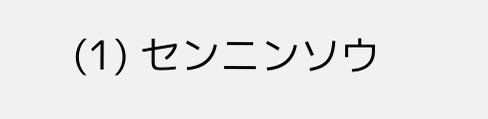(1) センニンソウ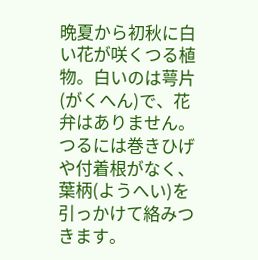晩夏から初秋に白い花が咲くつる植物。白いのは萼片(がくへん)で、花弁はありません。つるには巻きひげや付着根がなく、葉柄(ようへい)を引っかけて絡みつきます。